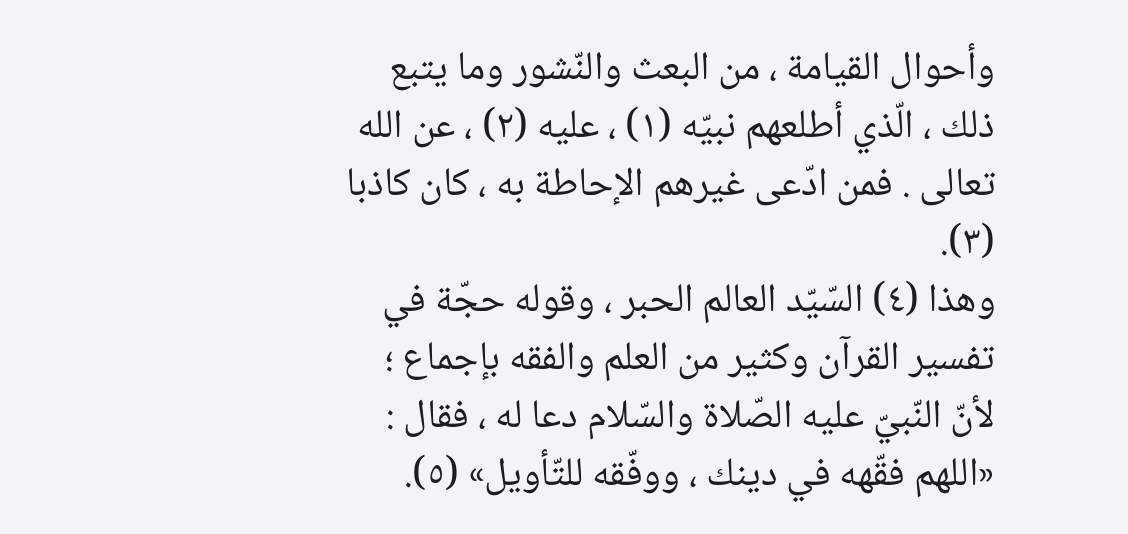وأحوال القيامة ، من البعث والنّشور وما يتبع ذلك ، الّذي أطلعهم نبيّه (١) ، عليه (٢) ، عن الله تعالى . فمن ادّعى غيرهم الإحاطة به ، كان كاذبا (٣).
وهذا (٤) السّيّد العالم الحبر ، وقوله حجّة في تفسير القرآن وكثير من العلم والفقه بإجماع ؛ لأنّ النّبيّ عليه الصّلاة والسّلام دعا له ، فقال : «اللهم فقّهه في دينك ، ووفّقه للتّأويل» (٥).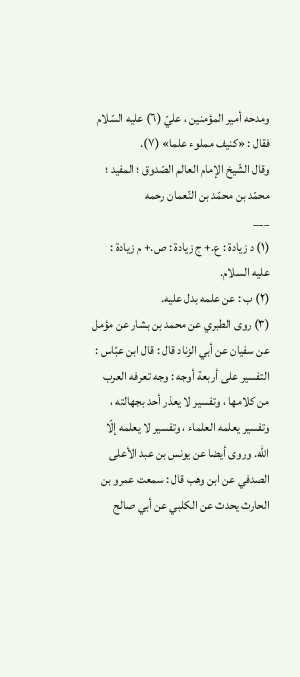ومدحه أمير المؤمنين ، عليّ (٦) عليه السّلام فقال : «كنيف مملوء علما» (٧).
وقال الشّيخ الإمام العالم الصّدوق ؛ المفيد ؛ محمّد بن محمّد بن النّعمان رحمه
___
(١) د زيادة : ع.+ ج زيادة : ص.+ م زيادة : عليه السلام.
(٢) ب : عن علمه بدل عليه.
(٣) روى الطبري عن محمد بن بشار عن مؤمل عن سفيان عن أبي الزناد قال : قال ابن عبّاس : التفسير على أربعة أوجه : وجه تعرفه العرب من كلامها ، وتفسير لا يعذر أحد بجهالته ، وتفسير يعلمه العلماء ، وتفسير لا يعلمه إلّا الله. وروى أيضا عن يونس بن عبد الأعلى الصدفي عن ابن وهب قال : سمعت عمرو بن الحارث يحدث عن الكلبي عن أبي صالح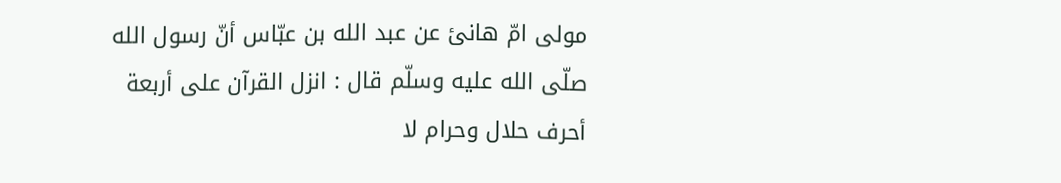مولى امّ هانئ عن عبد الله بن عبّاس أنّ رسول الله صلّى الله عليه وسلّم قال : انزل القرآن على أربعة أحرف حلال وحرام لا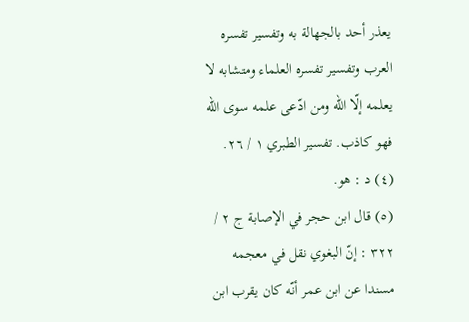يعذر أحد بالجهالة به وتفسير تفسره العرب وتفسير تفسره العلماء ومتشابه لا يعلمه إلّا الله ومن ادّعى علمه سوى الله فهو كاذب. تفسير الطبري ١ / ٢٦.
(٤) د : هو.
(٥) قال ابن حجر في الإصابة ج ٢ / ٣٢٢ : إنّ البغوي نقل في معجمه مسندا عن ابن عمر أنّه كان يقرب ابن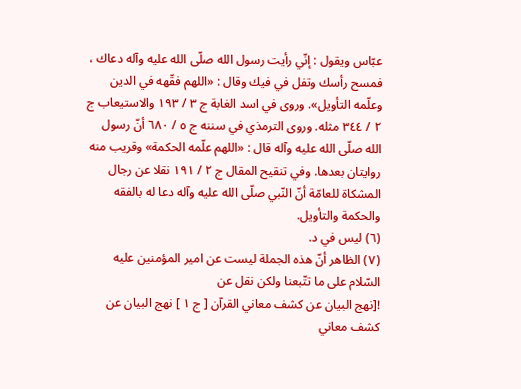عبّاس ويقول : إنّي رأيت رسول الله صلّى الله عليه وآله دعاك ، فمسح رأسك وتفل في فيك وقال : «اللهم فقّهه في الدين وعلّمه التأويل». وروى في اسد الغابة ج ٣ / ١٩٣ والاستيعاب ج ٢ / ٣٤٤ مثله. وروى الترمذي في سننه ج ٥ / ٦٨٠ أنّ رسول الله صلّى الله عليه وآله قال : «اللهم علّمه الحكمة» وقريب منه روايتان بعدها. وفي تنقيح المقال ج ٢ / ١٩١ نقلا عن رجال المشكاة للعامّة أنّ النّبي صلّى الله عليه وآله دعا له بالفقه والحكمة والتأويل.
(٦) ليس في د.
(٧) الظاهر أنّ هذه الجملة ليست عن امير المؤمنين عليه السّلام على ما تتّبعنا ولكن نقل عن
![نهج البيان عن كشف معاني القرآن [ ج ١ ] نهج البيان عن كشف معاني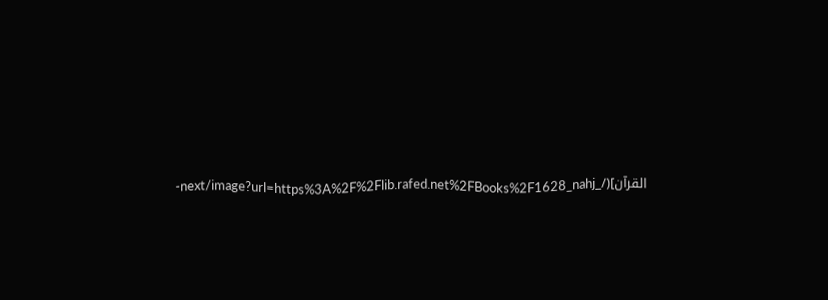القرآن](/_next/image?url=https%3A%2F%2Flib.rafed.net%2FBooks%2F1628_nahj-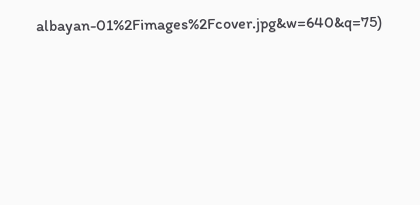albayan-01%2Fimages%2Fcover.jpg&w=640&q=75)